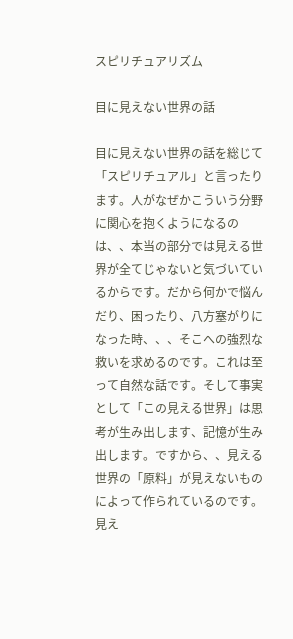スピリチュアリズム

目に見えない世界の話

目に見えない世界の話を総じて「スピリチュアル」と言ったります。人がなぜかこういう分野に関心を抱くようになるのは、、本当の部分では見える世界が全てじゃないと気づいているからです。だから何かで悩んだり、困ったり、八方塞がりになった時、、、そこへの強烈な救いを求めるのです。これは至って自然な話です。そして事実として「この見える世界」は思考が生み出します、記憶が生み出します。ですから、、見える世界の「原料」が見えないものによって作られているのです。見え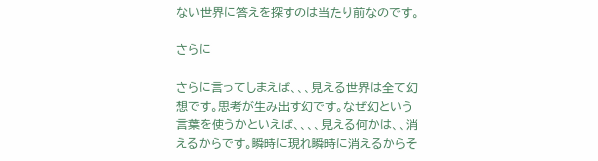ない世界に答えを探すのは当たり前なのです。

さらに

さらに言ってしまえば、、、見える世界は全て幻想です。思考が生み出す幻です。なぜ幻という言葉を使うかといえば、、、、見える何かは、、消えるからです。瞬時に現れ瞬時に消えるからそ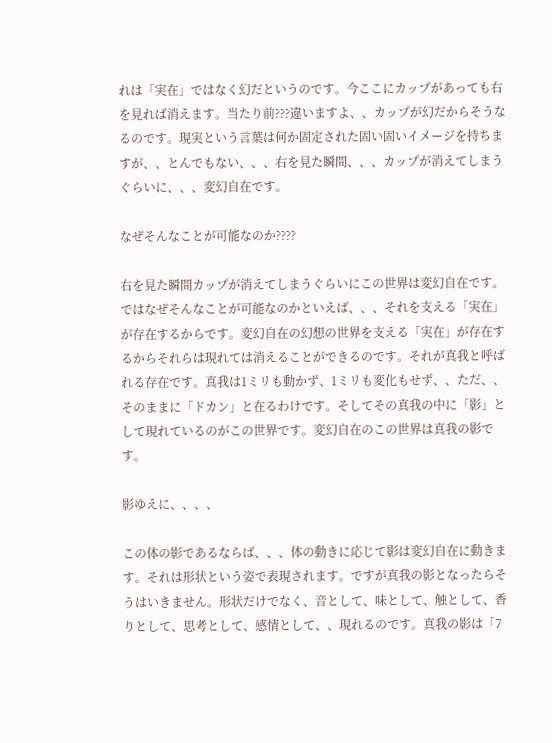れは「実在」ではなく幻だというのです。今ここにカップがあっても右を見れば消えます。当たり前???違いますよ、、カップが幻だからそうなるのです。現実という言葉は何か固定された固い固いイメージを持ちますが、、とんでもない、、、右を見た瞬間、、、カップが消えてしまうぐらいに、、、変幻自在です。

なぜそんなことが可能なのか????

右を見た瞬間カップが消えてしまうぐらいにこの世界は変幻自在です。ではなぜそんなことが可能なのかといえば、、、それを支える「実在」が存在するからです。変幻自在の幻想の世界を支える「実在」が存在するからそれらは現れては消えることができるのです。それが真我と呼ばれる存在です。真我は1ミリも動かず、1ミリも変化もせず、、ただ、、そのままに「ドカン」と在るわけです。そしてその真我の中に「影」として現れているのがこの世界です。変幻自在のこの世界は真我の影です。

影ゆえに、、、、

この体の影であるならば、、、体の動きに応じて影は変幻自在に動きます。それは形状という姿で表現されます。ですが真我の影となったらそうはいきません。形状だけでなく、音として、味として、触として、香りとして、思考として、感情として、、現れるのです。真我の影は「7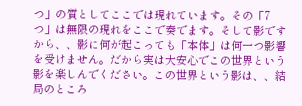つ」の質としてここでは現れています。その「7つ」は無限の現れをここで奏でます。そして影ですから、、影に何が起こっても「本体」は何一つ影響を受けません。だから実は大安心でこの世界という影を楽しんでください。この世界という影は、、結局のところ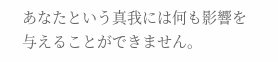あなたという真我には何も影響を与えることができません。